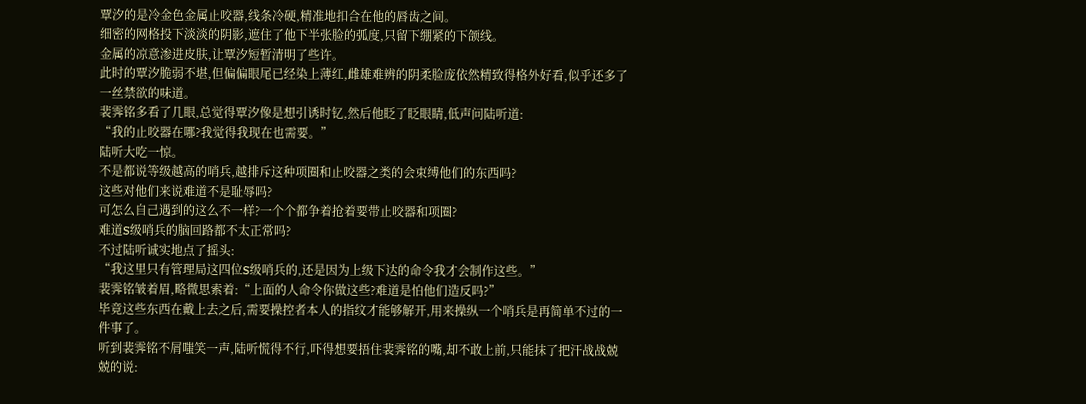覃汐的是冷金色金属止咬器,线条冷硬,精准地扣合在他的唇齿之间。
细密的网格投下淡淡的阴影,遮住了他下半张脸的弧度,只留下绷紧的下颌线。
金属的凉意渗进皮肤,让覃汐短暂清明了些许。
此时的覃汐脆弱不堪,但偏偏眼尾已经染上薄红,雌雄难辨的阴柔脸庞依然精致得格外好看,似乎还多了一丝禁欲的味道。
裴霁铭多看了几眼,总觉得覃汐像是想引诱时钇,然后他眨了眨眼睛,低声问陆听道:
“我的止咬器在哪?我觉得我现在也需要。”
陆听大吃一惊。
不是都说等级越高的哨兵,越排斥这种项圈和止咬器之类的会束缚他们的东西吗?
这些对他们来说难道不是耻辱吗?
可怎么自己遇到的这么不一样?一个个都争着抢着要带止咬器和项圈?
难道S级哨兵的脑回路都不太正常吗?
不过陆听诚实地点了摇头:
“我这里只有管理局这四位S级哨兵的,还是因为上级下达的命令我才会制作这些。”
裴霁铭皱着眉,略微思索着:“上面的人命令你做这些?难道是怕他们造反吗?”
毕竟这些东西在戴上去之后,需要操控者本人的指纹才能够解开,用来操纵一个哨兵是再简单不过的一件事了。
听到裴霁铭不屑嗤笑一声,陆听慌得不行,吓得想要捂住裴霁铭的嘴,却不敢上前,只能抹了把汗战战兢兢的说: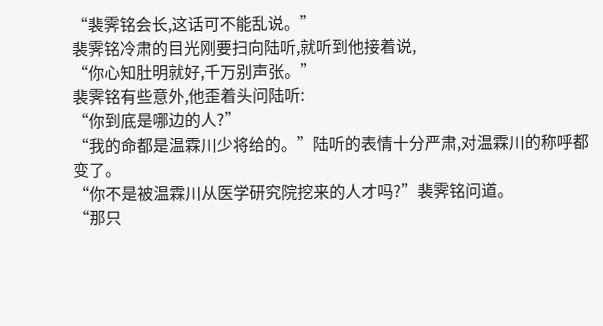“裴霁铭会长,这话可不能乱说。”
裴霁铭冷肃的目光刚要扫向陆听,就听到他接着说,
“你心知肚明就好,千万别声张。”
裴霁铭有些意外,他歪着头问陆听:
“你到底是哪边的人?”
“我的命都是温霖川少将给的。”陆听的表情十分严肃,对温霖川的称呼都变了。
“你不是被温霖川从医学研究院挖来的人才吗?”裴霁铭问道。
“那只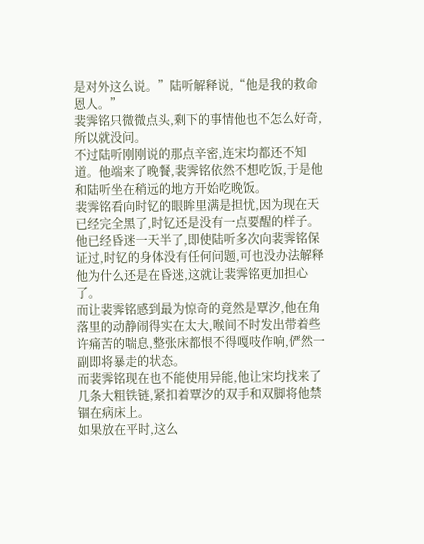是对外这么说。”陆听解释说,“他是我的救命恩人。”
裴霁铭只微微点头,剩下的事情他也不怎么好奇,所以就没问。
不过陆听刚刚说的那点辛密,连宋均都还不知道。他端来了晚餐,裴霁铭依然不想吃饭,于是他和陆听坐在稍远的地方开始吃晚饭。
裴霁铭看向时钇的眼眸里满是担忧,因为现在天已经完全黑了,时钇还是没有一点要醒的样子。
他已经昏迷一天半了,即使陆听多次向裴霁铭保证过,时钇的身体没有任何问题,可也没办法解释他为什么还是在昏迷,这就让裴霁铭更加担心了。
而让裴霁铭感到最为惊奇的竟然是覃汐,他在角落里的动静闹得实在太大,喉间不时发出带着些许痛苦的喘息,整张床都恨不得嘎吱作响,俨然一副即将暴走的状态。
而裴霁铭现在也不能使用异能,他让宋均找来了几条大粗铁链,紧扣着覃汐的双手和双脚将他禁锢在病床上。
如果放在平时,这么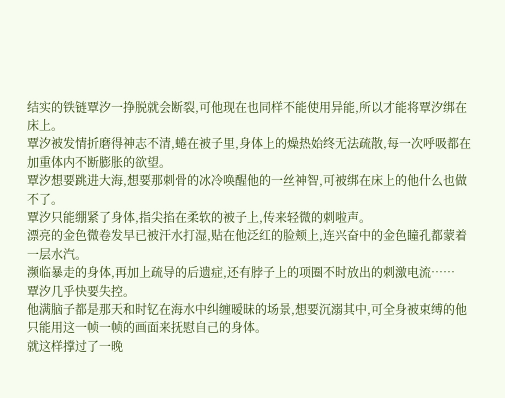结实的铁链覃汐一挣脱就会断裂,可他现在也同样不能使用异能,所以才能将覃汐绑在床上。
覃汐被发情折磨得神志不清,蜷在被子里,身体上的燥热始终无法疏散,每一次呼吸都在加重体内不断膨胀的欲望。
覃汐想要跳进大海,想要那刺骨的冰冷唤醒他的一丝神智,可被绑在床上的他什么也做不了。
覃汐只能绷紧了身体,指尖掐在柔软的被子上,传来轻微的刺啦声。
漂亮的金色微卷发早已被汗水打湿,贴在他泛红的脸颊上,连兴奋中的金色瞳孔都蒙着一层水汽。
濒临暴走的身体,再加上疏导的后遗症,还有脖子上的项圈不时放出的刺激电流……
覃汐几乎快要失控。
他满脑子都是那天和时钇在海水中纠缠暧昧的场景,想要沉溺其中,可全身被束缚的他只能用这一帧一帧的画面来抚慰自己的身体。
就这样撑过了一晚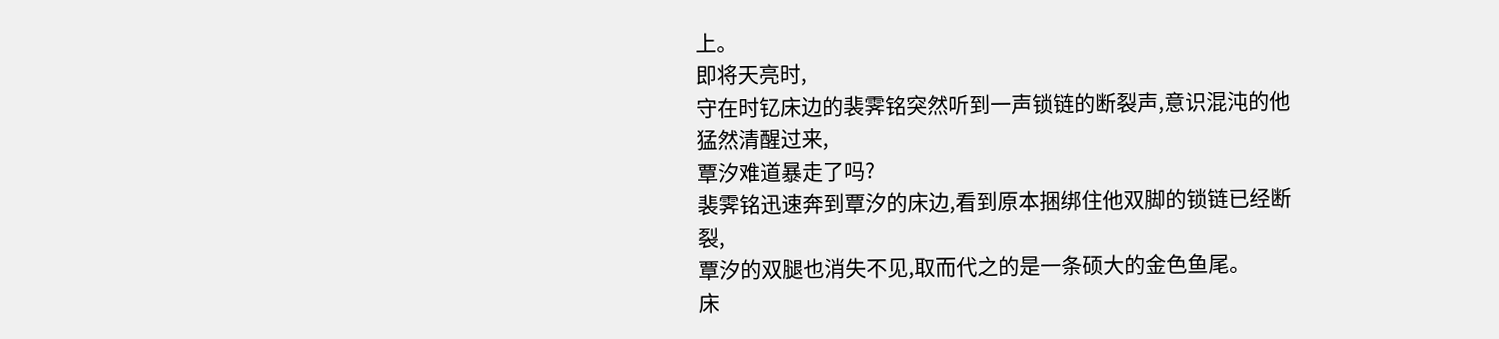上。
即将天亮时,
守在时钇床边的裴霁铭突然听到一声锁链的断裂声,意识混沌的他猛然清醒过来,
覃汐难道暴走了吗?
裴霁铭迅速奔到覃汐的床边,看到原本捆绑住他双脚的锁链已经断裂,
覃汐的双腿也消失不见,取而代之的是一条硕大的金色鱼尾。
床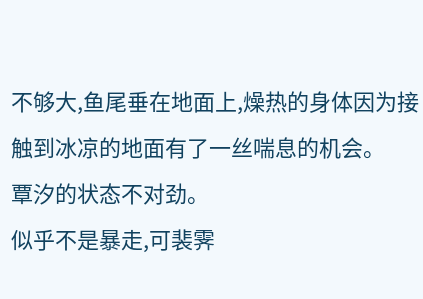不够大,鱼尾垂在地面上,燥热的身体因为接触到冰凉的地面有了一丝喘息的机会。
覃汐的状态不对劲。
似乎不是暴走,可裴霁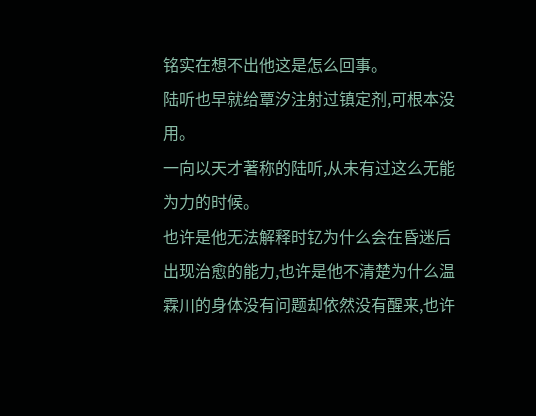铭实在想不出他这是怎么回事。
陆听也早就给覃汐注射过镇定剂,可根本没用。
一向以天才著称的陆听,从未有过这么无能为力的时候。
也许是他无法解释时钇为什么会在昏迷后出现治愈的能力,也许是他不清楚为什么温霖川的身体没有问题却依然没有醒来,也许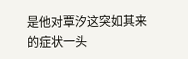是他对覃汐这突如其来的症状一头